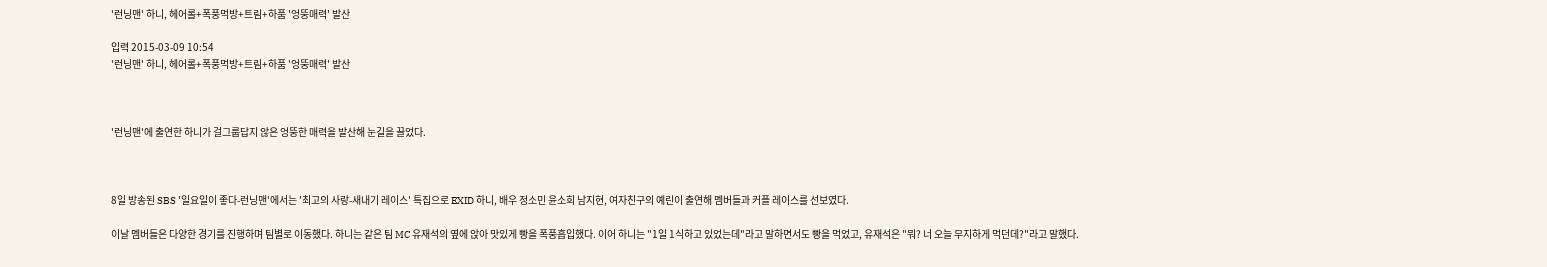'런닝맨' 하니, 헤어롤+폭풍먹방+트림+하품 '엉뚱매력' 발산

입력 2015-03-09 10:54
'런닝맨' 하니, 헤어롤+폭풍먹방+트림+하품 '엉뚱매력' 발산



'런닝맨'에 출연한 하니가 걸그룹답지 않은 엉뚱한 매력을 발산해 눈길을 끌었다.



8일 방송된 SBS '일요일이 좋다-런닝맨'에서는 '최고의 사랑-새내기 레이스' 특집으로 EXID 하니, 배우 정소민 윤소희 남지현, 여자친구의 예린이 출연해 멤버들과 커플 레이스를 선보였다.

이날 멤버들은 다양한 경기를 진행하며 팀별로 이동했다. 하니는 같은 팀 MC 유재석의 옆에 앉아 맛있게 빵을 폭풍흡입했다. 이어 하니는 "1일 1식하고 있었는데"라고 말하면서도 빵을 먹었고, 유재석은 "뭐? 너 오늘 무지하게 먹던데?"라고 말했다.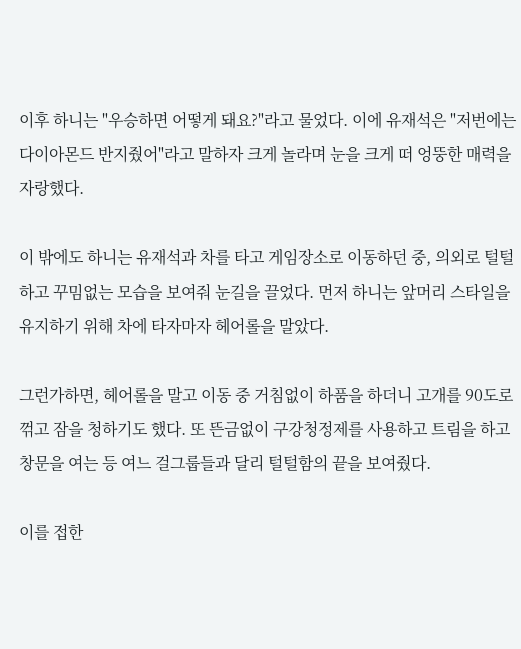이후 하니는 "우승하면 어떻게 돼요?"라고 물었다. 이에 유재석은 "저번에는 다이아몬드 반지줬어"라고 말하자 크게 놀라며 눈을 크게 떠 엉뚱한 매력을 자랑했다.

이 밖에도 하니는 유재석과 차를 타고 게임장소로 이동하던 중, 의외로 털털하고 꾸밈없는 모습을 보여줘 눈길을 끌었다. 먼저 하니는 앞머리 스타일을 유지하기 위해 차에 타자마자 헤어롤을 말았다.

그런가하면, 헤어롤을 말고 이동 중 거침없이 하품을 하더니 고개를 90도로 꺾고 잠을 청하기도 했다. 또 뜬금없이 구강청정제를 사용하고 트림을 하고 창문을 여는 등 여느 걸그룹들과 달리 털털함의 끝을 보여줬다.

이를 접한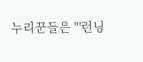누리꾼들은 "'런닝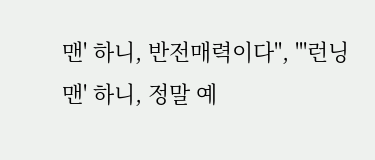맨' 하니, 반전매력이다", "'런닝맨' 하니, 정말 예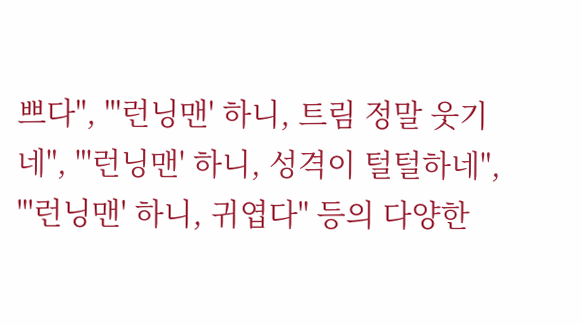쁘다", "'런닝맨' 하니, 트림 정말 웃기네", "'런닝맨' 하니, 성격이 털털하네", "'런닝맨' 하니, 귀엽다" 등의 다양한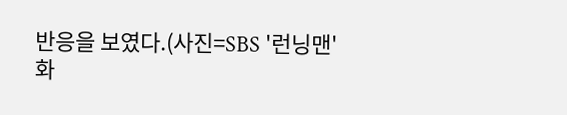반응을 보였다.(사진=SBS '런닝맨' 화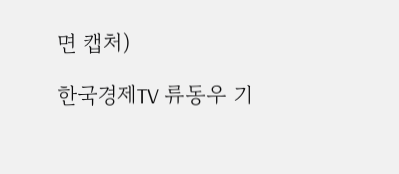면 캡처)

한국경제TV 류동우 기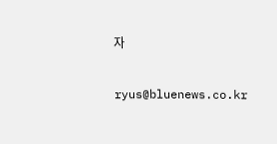자

ryus@bluenews.co.kr